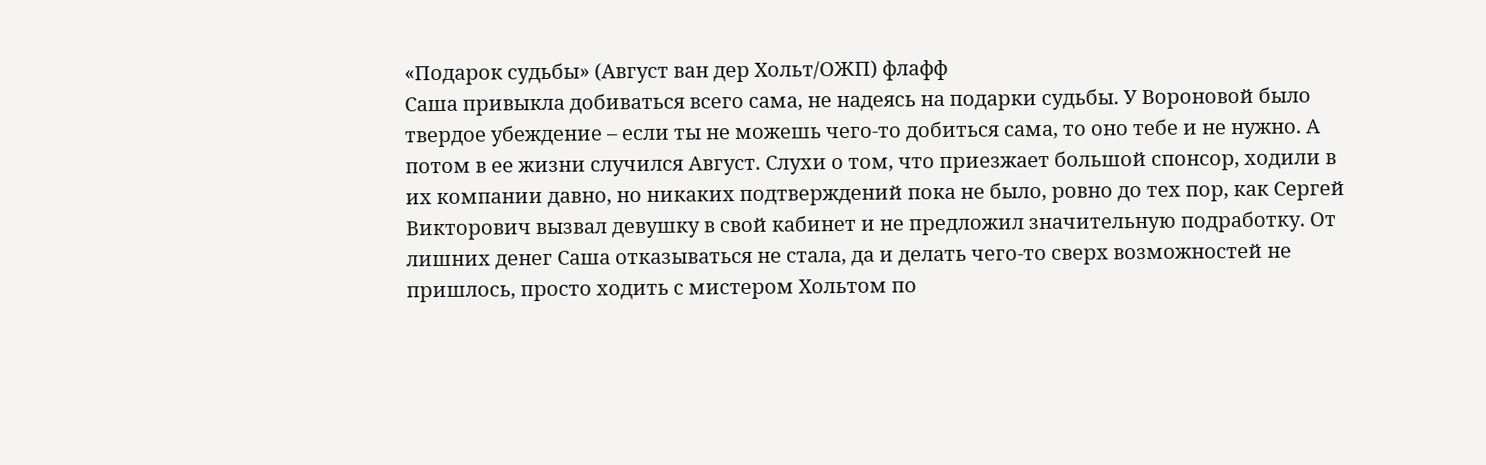«Подарок судьбы» (Август ван дер Хольт/ОЖП) флафф
Саша привыкла добиваться всего сама, не надеясь на подарки судьбы. У Вороновой было твердое убеждение – если ты не можешь чего-то добиться сама, то оно тебе и не нужно. А потом в ее жизни случился Август. Слухи о том, что приезжает большой спонсор, ходили в их компании давно, но никаких подтверждений пока не было, ровно до тех пор, как Сергей Викторович вызвал девушку в свой кабинет и не предложил значительную подработку. От лишних денег Саша отказываться не стала, да и делать чего-то сверх возможностей не пришлось, просто ходить с мистером Хольтом по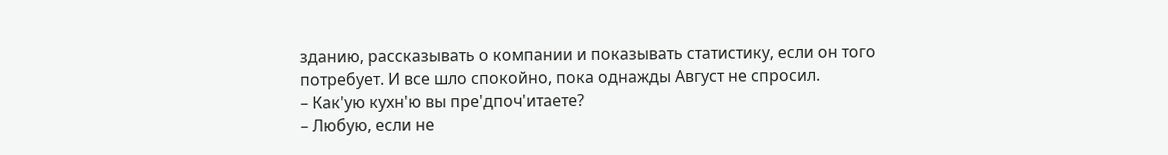зданию, рассказывать о компании и показывать статистику, если он того потребует. И все шло спокойно, пока однажды Август не спросил.
– Как'ую кухн'ю вы пре'дпоч'итаете?
– Любую, если не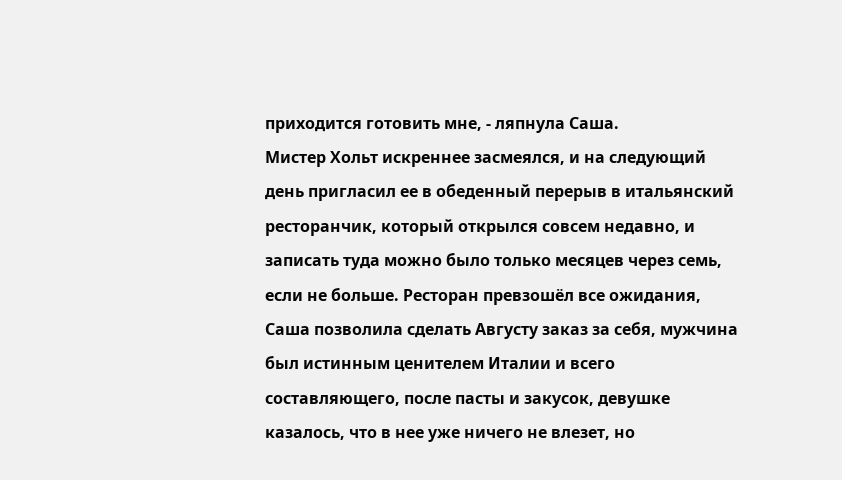приходится готовить мне, - ляпнула Саша.
Мистер Хольт искреннее засмеялся, и на следующий день пригласил ее в обеденный перерыв в итальянский ресторанчик, который открылся совсем недавно, и записать туда можно было только месяцев через семь, если не больше. Ресторан превзошёл все ожидания, Саша позволила сделать Августу заказ за себя, мужчина был истинным ценителем Италии и всего составляющего, после пасты и закусок, девушке казалось, что в нее уже ничего не влезет, но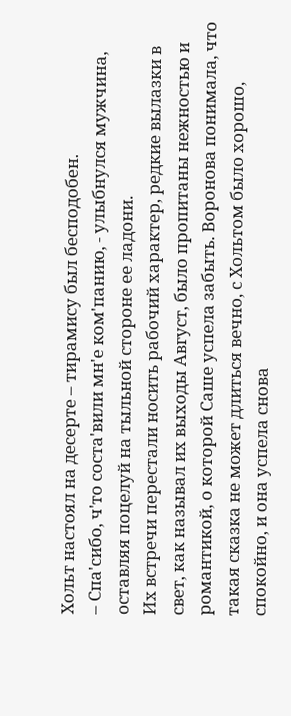Хольт настоял на десерте – тирамису был бесподобен.
– Спа'сибо, ч'то соста'вили мн'е ком'панию, - улыбнулся мужчина, оставляя поцелуй на тыльной стороне ее ладони.
Их встречи перестали носить рабочий характер, редкие вылазки в свет, как называл их выходы Август, было пропитаны нежностью и романтикой, о которой Саше успела забыть. Воронова понимала, что такая сказка не может длиться вечно, с Хольтом было хорошо, спокойно, и она успела снова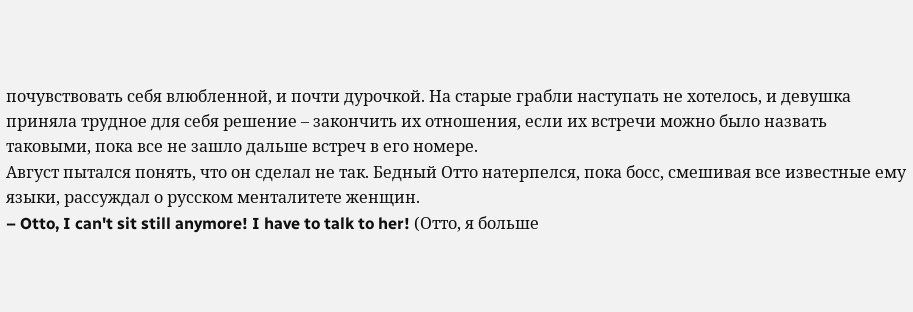почувствовать себя влюбленной, и почти дурочкой. На старые грабли наступать не хотелось, и девушка приняла трудное для себя решение – закончить их отношения, если их встречи можно было назвать таковыми, пока все не зашло дальше встреч в его номере.
Август пытался понять, что он сделал не так. Бедный Отто натерпелся, пока босс, смешивая все известные ему языки, рассуждал о русском менталитете женщин.
– Otto, I can't sit still anymore! I have to talk to her! (Отто, я больше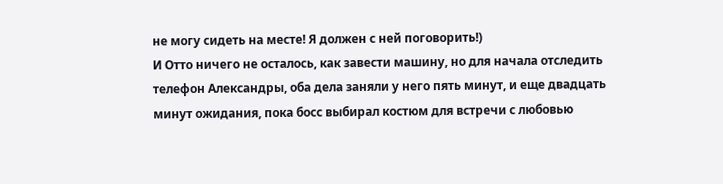не могу сидеть на месте! Я должен с ней поговорить!)
И Отто ничего не осталось, как завести машину, но для начала отследить телефон Александры, оба дела заняли у него пять минут, и еще двадцать минут ожидания, пока босс выбирал костюм для встречи с любовью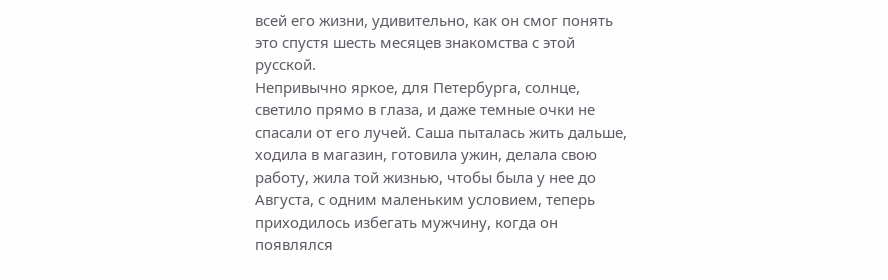всей его жизни, удивительно, как он смог понять это спустя шесть месяцев знакомства с этой русской.
Непривычно яркое, для Петербурга, солнце, светило прямо в глаза, и даже темные очки не спасали от его лучей. Саша пыталась жить дальше, ходила в магазин, готовила ужин, делала свою работу, жила той жизнью, чтобы была у нее до Августа, с одним маленьким условием, теперь приходилось избегать мужчину, когда он появлялся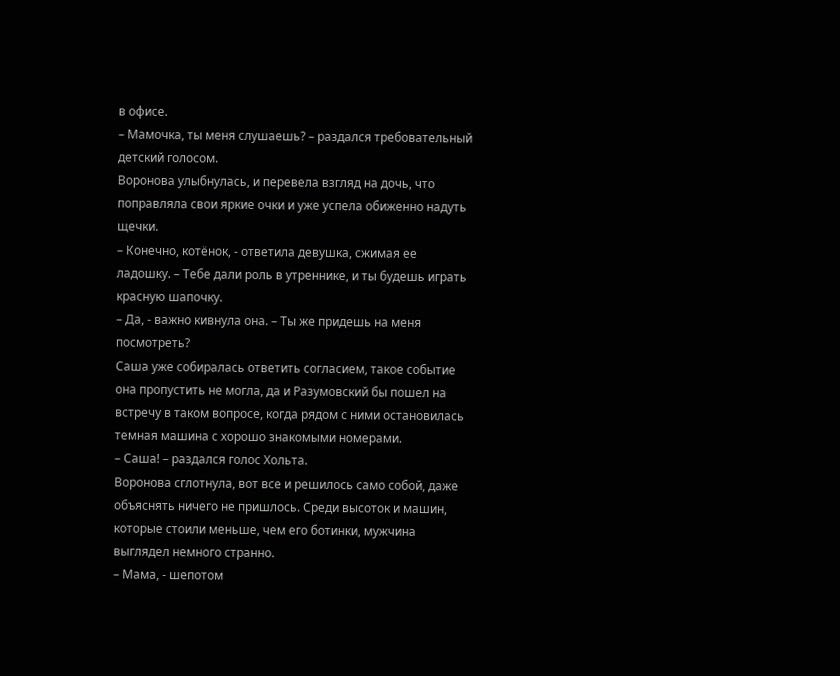в офисе.
– Мамочка, ты меня слушаешь? – раздался требовательный детский голосом.
Воронова улыбнулась, и перевела взгляд на дочь, что поправляла свои яркие очки и уже успела обиженно надуть щечки.
– Конечно, котёнок, - ответила девушка, сжимая ее ладошку. – Тебе дали роль в утреннике, и ты будешь играть красную шапочку.
– Да, - важно кивнула она. – Ты же придешь на меня посмотреть?
Саша уже собиралась ответить согласием, такое событие она пропустить не могла, да и Разумовский бы пошел на встречу в таком вопросе, когда рядом с ними остановилась темная машина с хорошо знакомыми номерами.
– Саша! – раздался голос Хольта.
Воронова сглотнула, вот все и решилось само собой, даже объяснять ничего не пришлось. Среди высоток и машин, которые стоили меньше, чем его ботинки, мужчина выглядел немного странно.
– Мама, - шепотом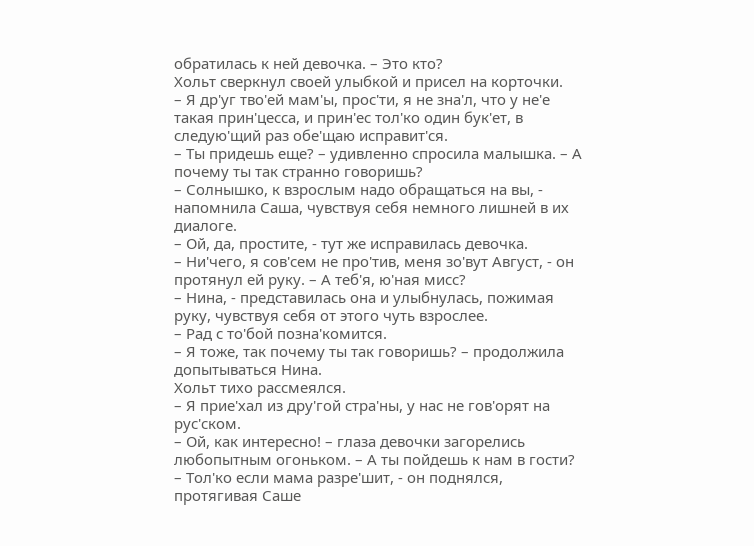обратилась к ней девочка. – Это кто?
Хольт сверкнул своей улыбкой и присел на корточки.
– Я др'уг тво'ей мам'ы, прос'ти, я не зна'л, что у не'е такая прин'цесса, и прин'ес тол'ко один бук'ет, в следую'щий раз обе'щаю исправит'ся.
– Ты придешь еще? – удивленно спросила малышка. – А почему ты так странно говоришь?
– Солнышко, к взрослым надо обращаться на вы, - напомнила Саша, чувствуя себя немного лишней в их диалоге.
– Ой, да, простите, - тут же исправилась девочка.
– Ни'чего, я сов'сем не про'тив, меня зо'вут Август, - он протянул ей руку. – А теб'я, ю'ная мисс?
– Нина, - представилась она и улыбнулась, пожимая руку, чувствуя себя от этого чуть взрослее.
– Рад с то'бой позна'комится.
– Я тоже, так почему ты так говоришь? – продолжила допытываться Нина.
Хольт тихо рассмеялся.
– Я прие'хал из дру'гой стра'ны, у нас не гов'орят на рус'ском.
– Ой, как интересно! – глаза девочки загорелись любопытным огоньком. – А ты пойдешь к нам в гости?
– Тол'ко если мама разре'шит, - он поднялся, протягивая Саше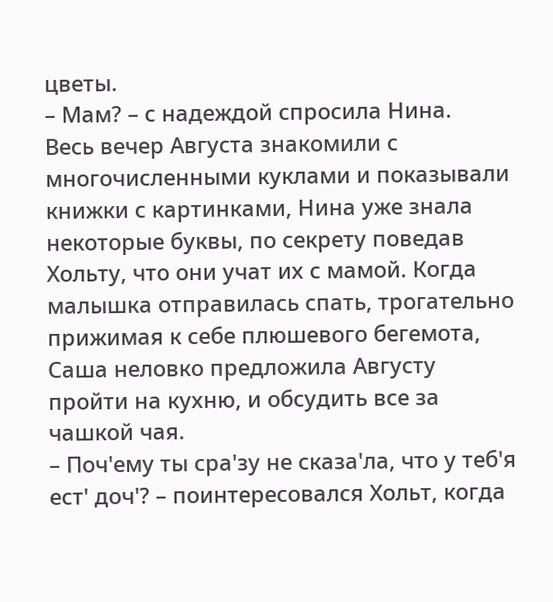цветы.
– Мам? – с надеждой спросила Нина.
Весь вечер Августа знакомили с многочисленными куклами и показывали книжки с картинками, Нина уже знала некоторые буквы, по секрету поведав Хольту, что они учат их с мамой. Когда малышка отправилась спать, трогательно прижимая к себе плюшевого бегемота, Саша неловко предложила Августу пройти на кухню, и обсудить все за чашкой чая.
– Поч'ему ты сра'зу не сказа'ла, что у теб'я ест' доч'? – поинтересовался Хольт, когда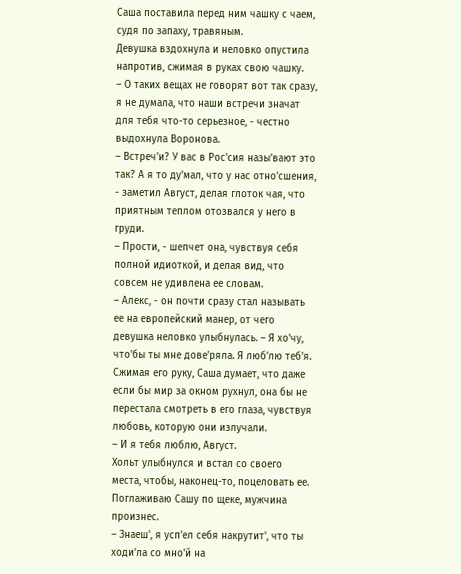Саша поставила перед ним чашку с чаем, судя по запаху, травяным.
Девушка вздохнула и неловко опустила напротив, сжимая в руках свою чашку.
– О таких вещах не говорят вот так сразу, я не думала, что наши встречи значат для тебя что-то серьезное, - честно выдохнула Воронова.
– Встреч'и? У вас в Рос'сия назы'вают это так? А я то ду'мал, что у нас отно'cшения, - заметил Август, делая глоток чая, что приятным теплом отозвался у него в груди.
– Прости, - шепчет она, чувствуя себя полной идиоткой, и делая вид, что совсем не удивлена ее словам.
– Алекс, - он почти сразу стал называть ее на европейский манер, от чего девушка неловко улыбнулась. – Я хо'чу, что'бы ты мне дове'ряла. Я люб'лю теб'я.
Сжимая его руку, Саша думает, что даже если бы мир за окном рухнул, она бы не перестала смотреть в его глаза, чувствуя любовь, которую они излучали.
– И я тебя люблю, Август.
Хольт улыбнулся и встал со своего места, чтобы, наконец-то, поцеловать ее. Поглаживаю Сашу по щеке, мужчина произнес.
– Знаеш', я усп'ел себя накрутит', что ты ходи'ла со мно'й на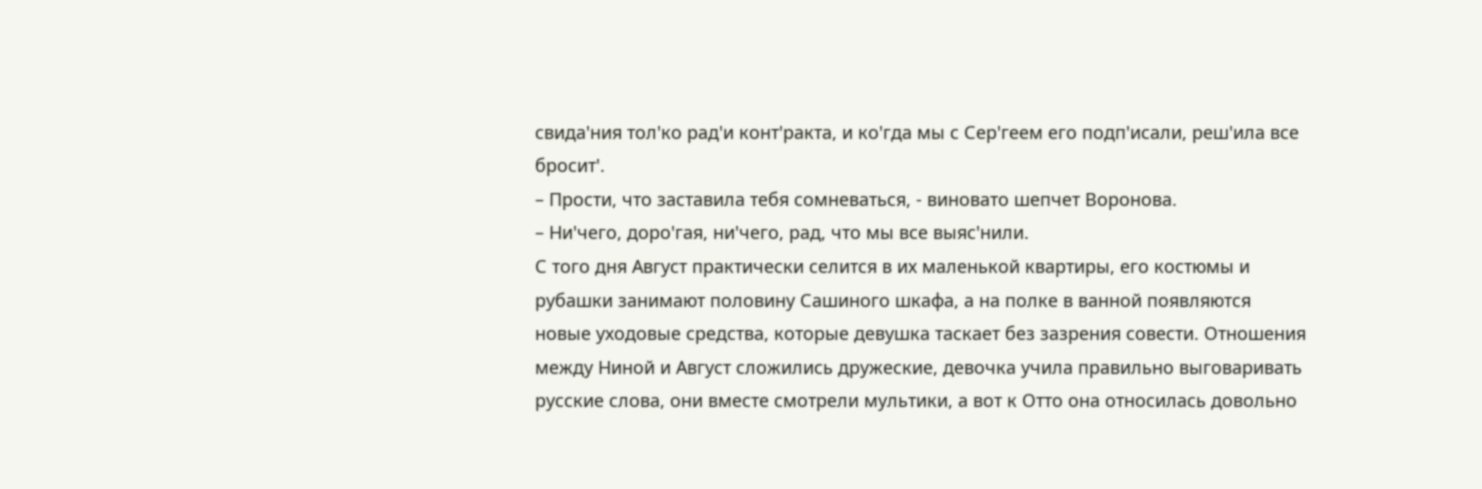свида'ния тол'ко рад'и конт'ракта, и ко'гда мы с Сер'геем его подп'исали, реш'ила все бросит'.
– Прости, что заставила тебя сомневаться, - виновато шепчет Воронова.
– Ни'чего, доро'гая, ни'чего, рад, что мы все выяс'нили.
С того дня Август практически селится в их маленькой квартиры, его костюмы и рубашки занимают половину Сашиного шкафа, а на полке в ванной появляются новые уходовые средства, которые девушка таскает без зазрения совести. Отношения между Ниной и Август сложились дружеские, девочка учила правильно выговаривать русские слова, они вместе смотрели мультики, а вот к Отто она относилась довольно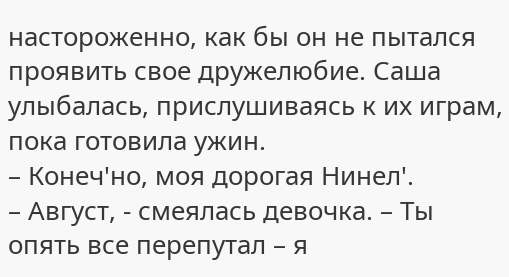настороженно, как бы он не пытался проявить свое дружелюбие. Саша улыбалась, прислушиваясь к их играм, пока готовила ужин.
– Конеч'но, моя дорогая Нинел'.
– Август, - смеялась девочка. – Ты опять все перепутал – я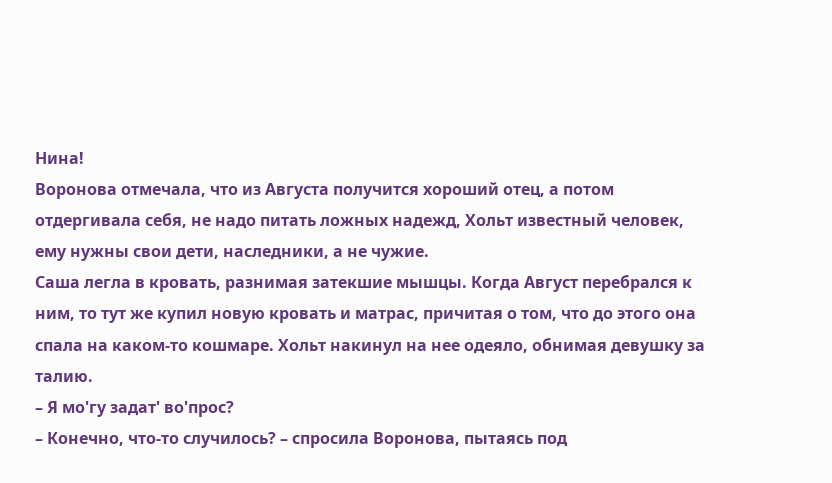Нина!
Воронова отмечала, что из Августа получится хороший отец, а потом отдергивала себя, не надо питать ложных надежд, Хольт известный человек, ему нужны свои дети, наследники, а не чужие.
Саша легла в кровать, разнимая затекшие мышцы. Когда Август перебрался к ним, то тут же купил новую кровать и матрас, причитая о том, что до этого она спала на каком-то кошмаре. Хольт накинул на нее одеяло, обнимая девушку за талию.
– Я мо'гу задат' во'прос?
– Конечно, что-то случилось? – спросила Воронова, пытаясь под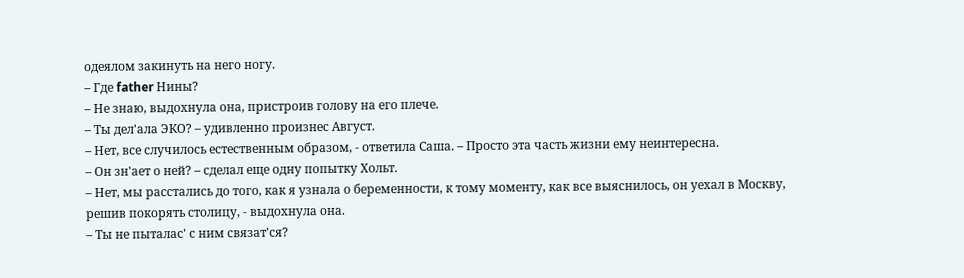одеялом закинуть на него ногу.
– Где father Нины?
– Не знаю, выдохнула она, пристроив голову на его плече.
– Ты дел'ала ЭКО? – удивленно произнес Август.
– Нет, все случилось естественным образом, - ответила Саша. – Просто эта часть жизни ему неинтересна.
– Он зн'ает о ней? – сделал еще одну попытку Хольт.
– Нет, мы расстались до того, как я узнала о беременности, к тому моменту, как все выяснилось, он уехал в Москву, решив покорять столицу, - выдохнула она.
– Ты не пыталас' с ним связат'ся?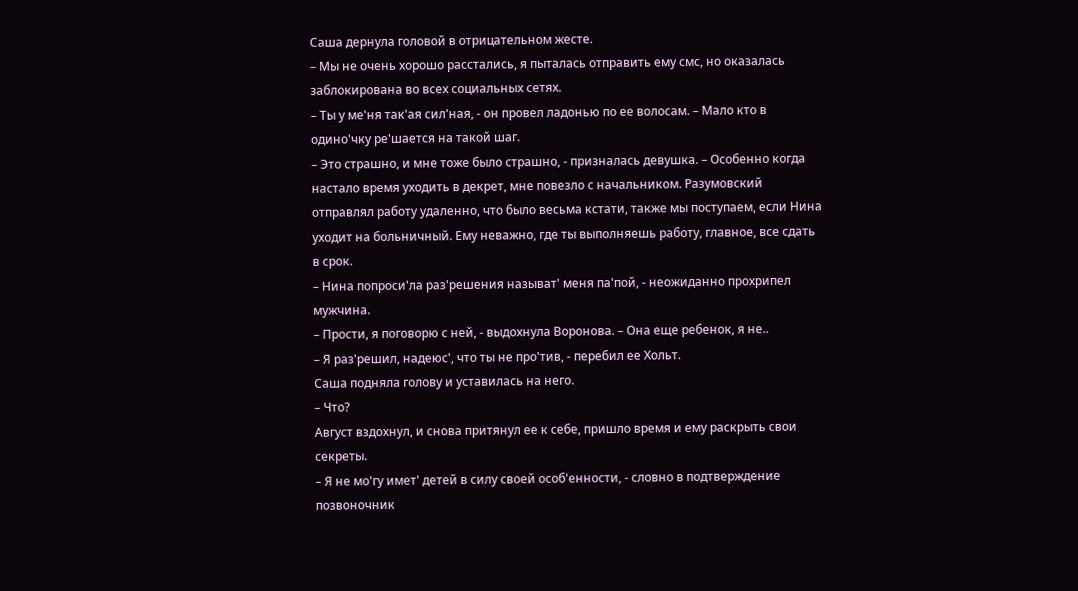Саша дернула головой в отрицательном жесте.
– Мы не очень хорошо расстались, я пыталась отправить ему смс, но оказалась заблокирована во всех социальных сетях.
– Ты у ме'ня так'ая сил'ная, - он провел ладонью по ее волосам. – Мало кто в одино'чку ре'шается на такой шаг.
– Это страшно, и мне тоже было страшно, - призналась девушка. – Особенно когда настало время уходить в декрет, мне повезло с начальником. Разумовский отправлял работу удаленно, что было весьма кстати, также мы поступаем, если Нина уходит на больничный. Ему неважно, где ты выполняешь работу, главное, все сдать в срок.
– Нина попроси'ла раз'решения называт' меня па'пой, - неожиданно прохрипел мужчина.
– Прости, я поговорю с ней, - выдохнула Воронова. – Она еще ребенок, я не..
– Я раз'решил, надеюс', что ты не про'тив, - перебил ее Хольт.
Саша подняла голову и уставилась на него.
– Что?
Август вздохнул, и снова притянул ее к себе, пришло время и ему раскрыть свои секреты.
– Я не мо'гу имет' детей в силу своей особ'енности, - словно в подтверждение позвоночник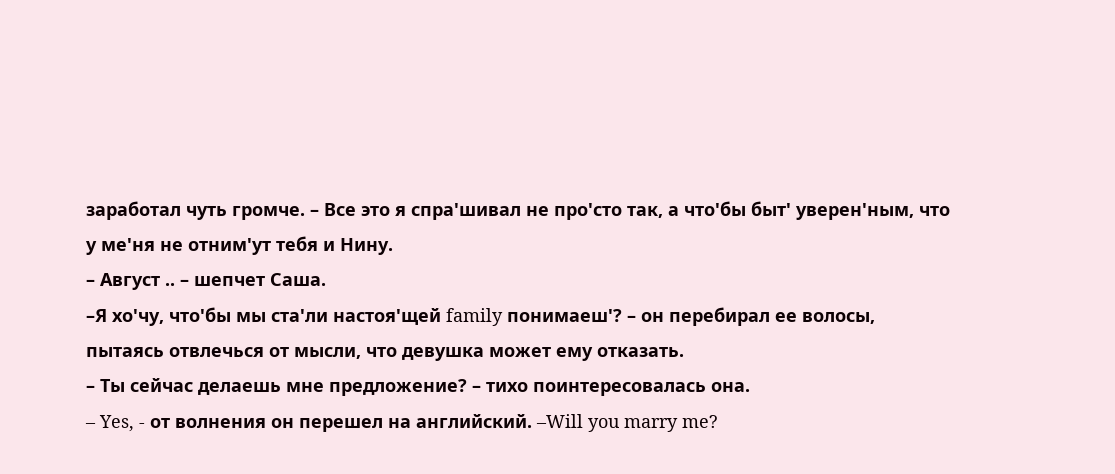заработал чуть громче. – Все это я спра'шивал не про'сто так, а что'бы быт' уверен'ным, что у ме'ня не отним'ут тебя и Нину.
– Август .. – шепчет Саша.
–Я хо'чу, что'бы мы ста'ли настоя'щей family понимаеш'? – он перебирал ее волосы, пытаясь отвлечься от мысли, что девушка может ему отказать.
– Ты сейчас делаешь мне предложение? – тихо поинтересовалась она.
– Yes, - от волнения он перешел на английский. –Will you marry me?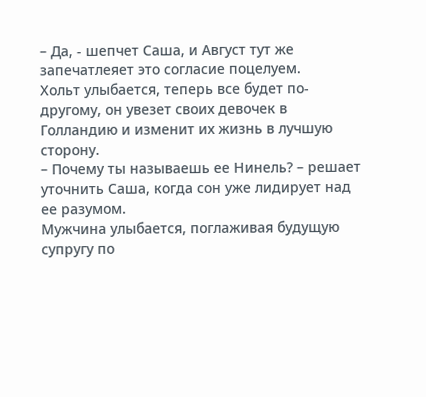– Да, - шепчет Саша, и Август тут же запечатлеяет это согласие поцелуем.
Хольт улыбается, теперь все будет по-другому, он увезет своих девочек в Голландию и изменит их жизнь в лучшую сторону.
– Почему ты называешь ее Нинель? – решает уточнить Саша, когда сон уже лидирует над ее разумом.
Мужчина улыбается, поглаживая будущую супругу по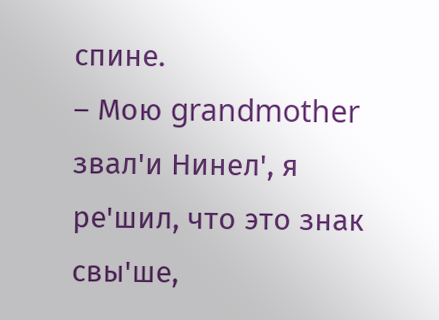спине.
– Мою grandmother звал'и Нинел', я ре'шил, что это знак свы'ше,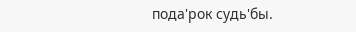пода'рок судь'бы.